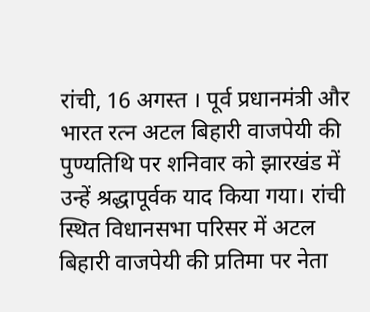रांची, 16 अगस्त । पूर्व प्रधानमंत्री और भारत रत्न अटल बिहारी वाजपेयी की पुण्यतिथि पर शनिवार को झारखंड में उन्हें श्रद्धापूर्वक याद किया गया। रांची स्थित विधानसभा परिसर में अटल बिहारी वाजपेयी की प्रतिमा पर नेता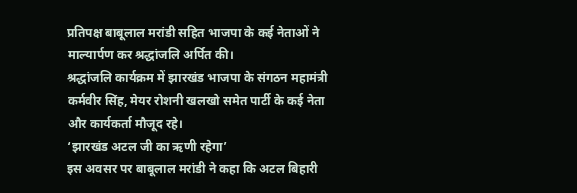प्रतिपक्ष बाबूलाल मरांडी सहित भाजपा के कई नेताओं ने माल्यार्पण कर श्रद्धांजलि अर्पित की।
श्रद्धांजलि कार्यक्रम में झारखंड भाजपा के संगठन महामंत्री कर्मवीर सिंह, मेयर रोशनी खलखो समेत पार्टी के कई नेता और कार्यकर्ता मौजूद रहे।
‘झारखंड अटल जी का ऋणी रहेगा’
इस अवसर पर बाबूलाल मरांडी ने कहा कि अटल बिहारी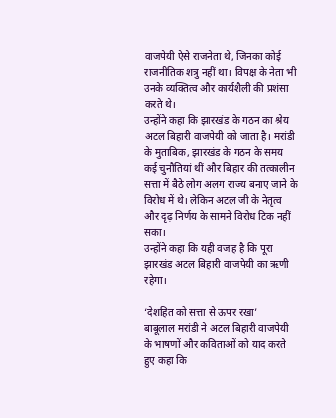वाजपेयी ऐसे राजनेता थे, जिनका कोई राजनीतिक शत्रु नहीं था। विपक्ष के नेता भी उनके व्यक्तित्व और कार्यशैली की प्रशंसा करते थे।
उन्होंने कहा कि झारखंड के गठन का श्रेय अटल बिहारी वाजपेयी को जाता है। मरांडी के मुताबिक, झारखंड के गठन के समय कई चुनौतियां थीं और बिहार की तत्कालीन सत्ता में बैठे लोग अलग राज्य बनाए जाने के विरोध में थे। लेकिन अटल जी के नेतृत्व और दृढ़ निर्णय के सामने विरोध टिक नहीं सका।
उन्होंने कहा कि यही वजह है कि पूरा झारखंड अटल बिहारी वाजपेयी का ऋणी रहेगा।

‘देशहित को सत्ता से ऊपर रखा’
बाबूलाल मरांडी ने अटल बिहारी वाजपेयी के भाषणों और कविताओं को याद करते हुए कहा कि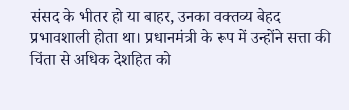संसद के भीतर हो या बाहर, उनका वक्तव्य बेहद प्रभावशाली होता था। प्रधानमंत्री के रूप में उन्होंने सत्ता की चिंता से अधिक देशहित को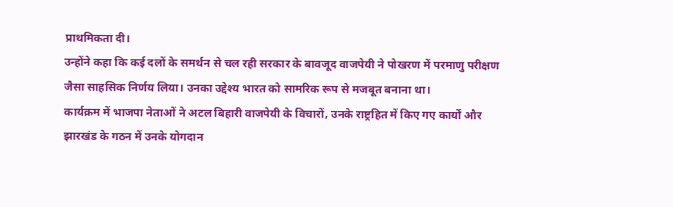प्राथमिकता दी।
उन्होंने कहा कि कई दलों के समर्थन से चल रही सरकार के बावजूद वाजपेयी ने पोखरण में परमाणु परीक्षण जैसा साहसिक निर्णय लिया। उनका उद्देश्य भारत को सामरिक रूप से मजबूत बनाना था।
कार्यक्रम में भाजपा नेताओं ने अटल बिहारी वाजपेयी के विचारों, उनके राष्ट्रहित में किए गए कार्यों और झारखंड के गठन में उनके योगदान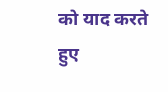को याद करते हुए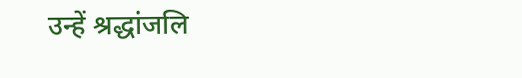उन्हें श्रद्धांजलि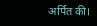अर्पित की।